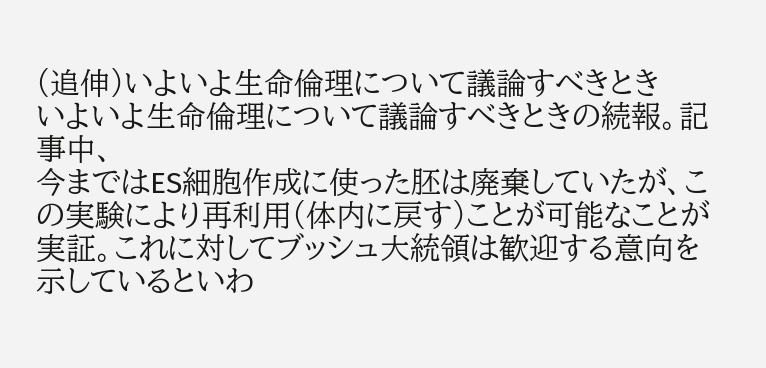(追伸)いよいよ生命倫理について議論すべきとき
いよいよ生命倫理について議論すべきときの続報。記事中、
今まではES細胞作成に使った胚は廃棄していたが、この実験により再利用(体内に戻す)ことが可能なことが実証。これに対してブッシュ大統領は歓迎する意向を示しているといわ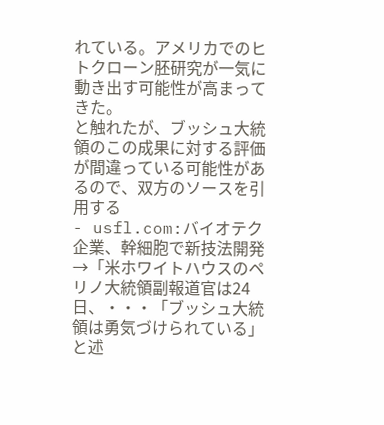れている。アメリカでのヒトクローン胚研究が一気に動き出す可能性が高まってきた。
と触れたが、ブッシュ大統領のこの成果に対する評価が間違っている可能性があるので、双方のソースを引用する
- usfl.com:バイオテク企業、幹細胞で新技法開発→「米ホワイトハウスのペリノ大統領副報道官は24日、・・・「ブッシュ大統領は勇気づけられている」と述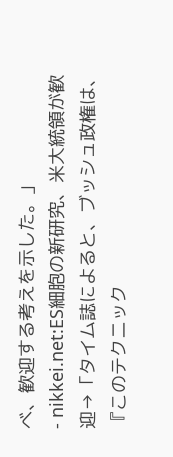べ、歓迎する考えを示した。」
- nikkei.net:ES細胞の新研究、米大統領が歓迎→「タイム誌によると、ブッシュ政権は、『このテクニック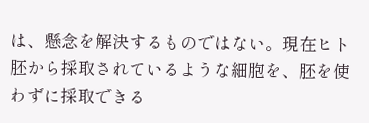は、懸念を解決するものではない。現在ヒト胚から採取されているような細胞を、胚を使わずに採取できる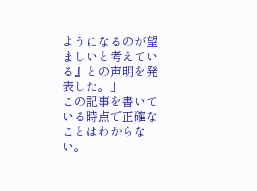ようになるのが望ましいと考えている』との声明を発表した。」
この記事を書いている時点で正確なことはわからない。